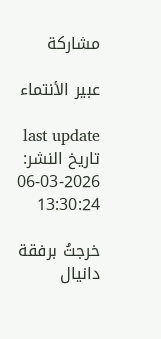مشاركة

عبير الأنتماء

last update تاريخ النشر: 2026-03-06 13:30:24

خرجتُ برفقة دانيال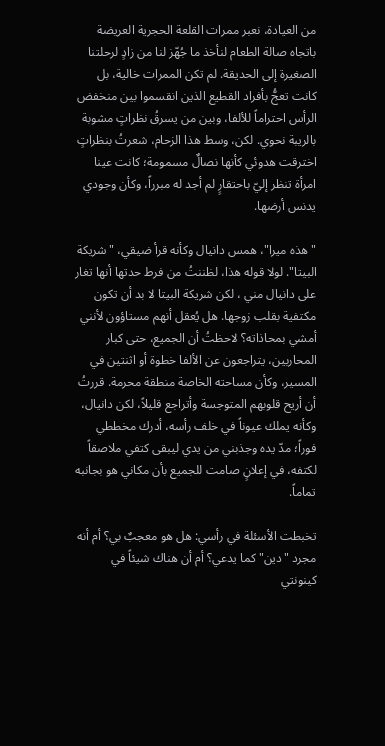من العيادة، نعبر ممرات القلعة الحجرية العريضة باتجاه صالة الطعام لنأخذ ما جُهّز لنا من زادٍ لرحلتنا الصغيرة إلى الحديقة. لم تكن الممرات خالية، بل كانت تعجُّ بأفراد القطيع الذين انقسموا بين منخفض الرأس احتراماً للألفا، وبين من يسرقُ نظراتٍ مشوبة بالريبة نحوي. لكن، وسط هذا الزحام، شعرتُ بنظراتٍ اخترقت هدوئي كأنها نصالٌ مسمومة؛ كانت عينا امرأة تنظر إليّ باحتقارٍ لم أجد له مبرراً، وكأن وجودي يدنس أرضها.

"هذه ميرا"، همس دانيال وكأنه قرأ ضيقي، "شريكة البيتا". لولا قوله هذا، لظننتُ من فرط حدتها أنها تغار على دانيال مني ، لكن شريكة البيتا لا بد أن تكون مكتفية بقلب زوجها. هل يُعقل أنهم مستاؤون لأنني أمشي بمحاذاته؟ لاحظتُ أن الجميع، حتى كبار المحاربين، يتراجعون عن الألفا خطوة أو اثنتين في المسير، وكأن مساحته الخاصة منطقة محرمة. قررتُ أن أريح قلوبهم المتوجسة وأتراجع قليلاً، لكن دانيال، وكأنه يملك عيوناً في خلف رأسه، أدرك مخططي فوراً؛ مدّ يده وجذبني من يدي ليبقى كتفي ملاصقاً لكتفه، في إعلانٍ صامت للجميع بأن مكاني هو بجانبه تماماً.

تخبطت الأسئلة في رأسي: هل هو معجبٌ بي؟ أم أنه مجرد "دين" كما يدعي؟ أم أن هناك شيئاً في كينونتي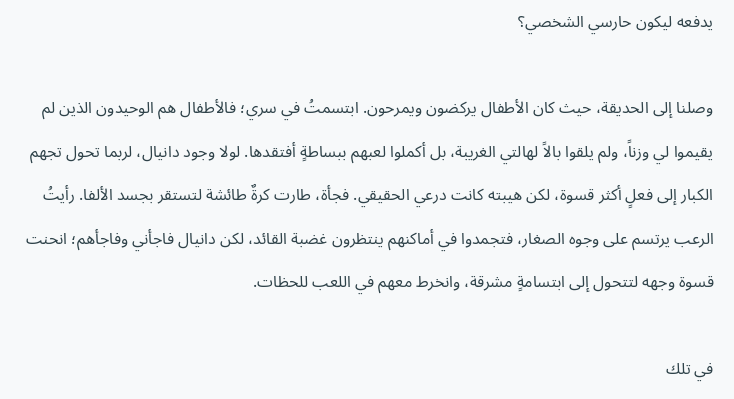يدفعه ليكون حارسي الشخصي؟

وصلنا إلى الحديقة، حيث كان الأطفال يركضون ويمرحون. ابتسمتُ في سري؛ فالأطفال هم الوحيدون الذين لم يقيموا لي وزناً، ولم يلقوا بالاً لهالتي الغريبة، بل أكملوا لعبهم ببساطةٍ أفتقدها. لولا وجود دانيال، لربما تحول تجهم الكبار إلى فعلٍ أكثر قسوة، لكن هيبته كانت درعي الحقيقي. فجأة، طارت كرةٌ طائشة لتستقر بجسد الألفا. رأيتُ الرعب يرتسم على وجوه الصغار، فتجمدوا في أماكنهم ينتظرون غضبة القائد، لكن دانيال فاجأني وفاجأهم؛ انحنت قسوة وجهه لتتحول إلى ابتسامةٍ مشرقة، وانخرط معهم في اللعب للحظات.

في تلك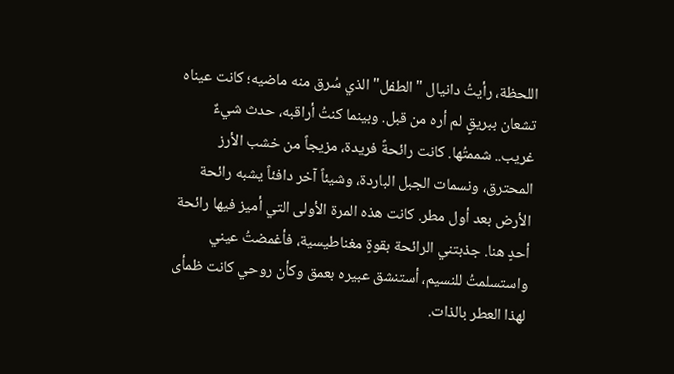اللحظة، رأيتُ دانيال "الطفل" الذي سُرق منه ماضيه؛ كانت عيناه تشعان ببريقٍ لم أره من قبل. وبينما كنتُ أراقبه، حدث شيءٌ غريب.. شممتُها. كانت رائحةً فريدة، مزيجاً من خشب الأرز المحترق، ونسمات الجبل الباردة، وشيئاً آخر دافئاً يشبه رائحة الأرض بعد أول مطر. كانت هذه المرة الأولى التي أميز فيها رائحة أحدٍ هنا. جذبتني الرائحة بقوةٍ مغناطيسية، فأغمضتُ عيني واستسلمتُ للنسيم، أستنشق عبيره بعمق وكأن روحي كانت ظمأى لهذا العطر بالذات.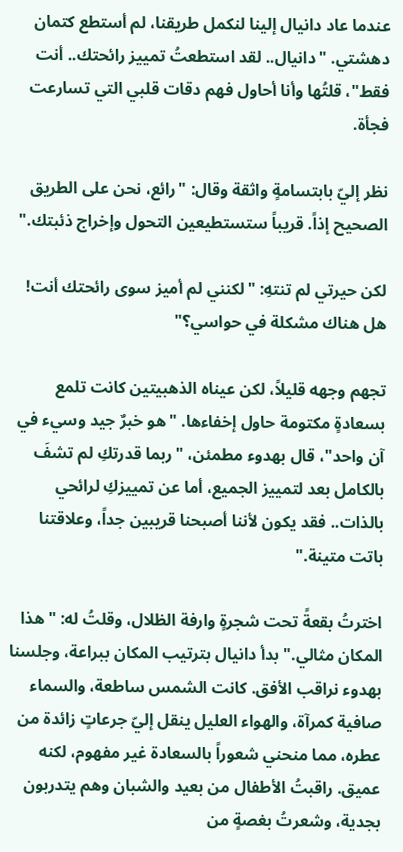عندما عاد دانيال إلينا لنكمل طريقنا، لم أستطع كتمان دهشتي. "دانيال.. لقد استطعتُ تمييز رائحتك.. أنت فقط"، قلتُها وأنا أحاول فهم دقات قلبي التي تسارعت فجأة.

نظر إليّ بابتسامةٍ واثقة وقال: "رائع، نحن على الطريق الصحيح إذاً. قريباً ستستطيعين التحول وإخراج ذئبتك."

لكن حيرتي لم تنتهِ: "لكنني لم أميز سوى رائحتك أنت! هل هناك مشكلة في حواسي؟"

تجهم وجهه قليلاً، لكن عيناه الذهبيتين كانت تلمع بسعادةٍ مكتومة حاول إخفاءها. "هو خبرٌ جيد وسيء في آن واحد"، قال بهدوء مطمئن، "ربما قدرتكِ لم تشفَ بالكامل بعد لتمييز الجميع، أما عن تمييزكِ لرائحي بالذات.. فقد يكون لأننا أصبحنا قريبين جداً، وعلاقتنا باتت متينة."

اخترتُ بقعةً تحت شجرةٍ وارفة الظلال، وقلتُ له: "هذا المكان مثالي." بدأ دانيال بترتيب المكان ببراعة، وجلسنا بهدوء نراقب الأفق. كانت الشمس ساطعة، والسماء صافية كمرآة، والهواء العليل ينقل إليّ جرعاتٍ زائدة من عطره، مما منحني شعوراً بالسعادة غير مفهوم، لكنه عميق. راقبتُ الأطفال من بعيد والشبان وهم يتدربون بجدية، وشعرتُ بغصةٍ من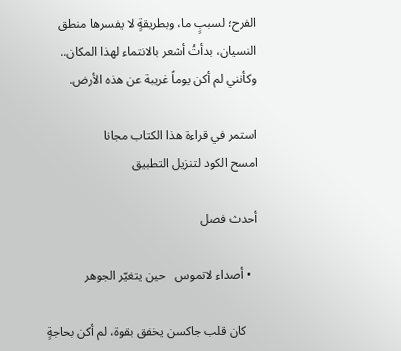الفرح؛ لسببٍ ما، وبطريقةٍ لا يفسرها منطق النسيان، بدأتُ أشعر بالانتماء لهذا المكان.. وكأنني لم أكن يوماً غريبة عن هذه الأرض.

استمر في قراءة هذا الكتاب مجانا
امسح الكود لتنزيل التطبيق

أحدث فصل

  • أصداء لاتموس   حين يتغيّر الجوهر

    كان قلب جاكسن يخفق بقوة، لم أكن بحاجةٍ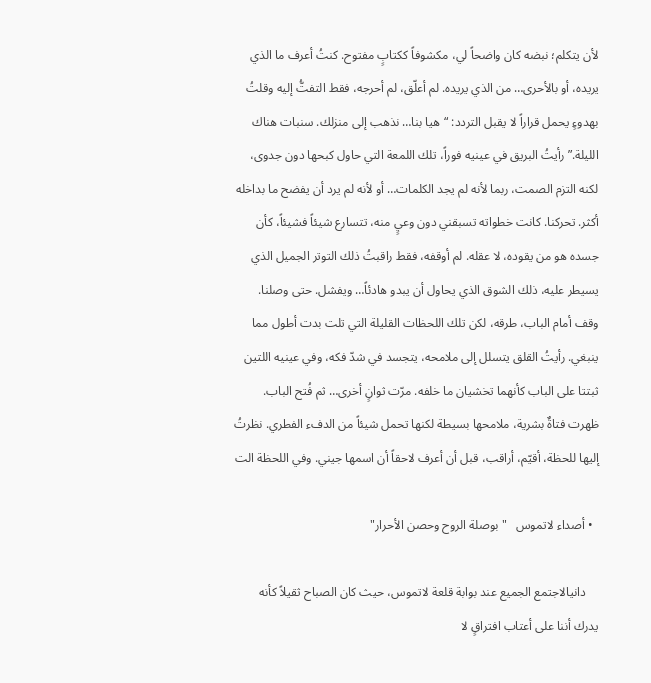لأن يتكلم؛ نبضه كان واضحاً لي، مكشوفاً ككتابٍ مفتوح. كنتُ أعرف ما الذي يريده، أو بالأحرى… من الذي يريده. لم أعلّق، لم أحرجه، فقط التفتُّ إليه وقلتُ بهدوءٍ يحمل قراراً لا يقبل التردد: “هيا بنا… نذهب إلى منزلك. سنبات هناك الليلة.” رأيتُ البريق في عينيه فوراً، تلك اللمعة التي حاول كبحها دون جدوى، لكنه التزم الصمت، ربما لأنه لم يجد الكلمات… أو لأنه لم يرد أن يفضح ما بداخله أكثر. تحركنا. كانت خطواته تسبقني دون وعيٍ منه، تتسارع شيئاً فشيئاً، كأن جسده هو من يقوده، لا عقله. لم أوقفه، فقط راقبتُ ذلك التوتر الجميل الذي يسيطر عليه، ذلك الشوق الذي يحاول أن يبدو هادئاً… ويفشل. حتى وصلنا. وقف أمام الباب، طرقه، لكن تلك اللحظات القليلة التي تلت بدت أطول مما ينبغي. رأيتُ القلق يتسلل إلى ملامحه، يتجسد في شدّ فكه، وفي عينيه اللتين ثبتتا على الباب كأنهما تخشيان ما خلفه. مرّت ثوانٍ أخرى… ثم فُتح الباب. ظهرت فتاةٌ بشرية، ملامحها بسيطة لكنها تحمل شيئاً من الدفء الفطري. نظرتُ إليها للحظة، أقيّم، أراقب، قبل أن أعرف لاحقاً أن اسمها جيني. وفي اللحظة الت

  • أصداء لاتموس   "بوصلة الروح وحصن الأحرار"

    دانيالاجتمع الجميع عند بوابة قلعة لاتموس، حيث كان الصباح ثقيلاً كأنه يدرك أننا على أعتاب افتراقٍ لا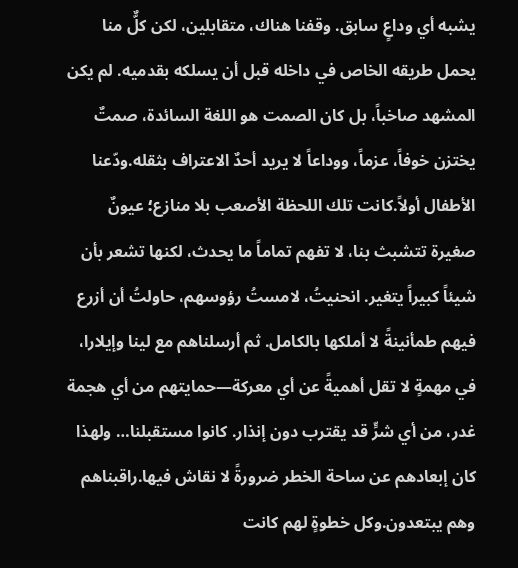يشبه أي وداعٍ سابق. وقفنا هناك، متقابلين، لكن كلٌّ منا يحمل طريقه الخاص في داخله قبل أن يسلكه بقدميه. لم يكن المشهد صاخباً، بل كان الصمت هو اللغة السائدة، صمتٌ يختزن خوفاً، عزماً، ووداعاً لا يريد أحدٌ الاعتراف بثقله.ودّعنا الأطفال أولاً.كانت تلك اللحظة الأصعب بلا منازع؛ عيونٌ صغيرة تتشبث بنا، لا تفهم تماماً ما يحدث، لكنها تشعر بأن شيئاً كبيراً يتغير. انحنيتُ، لامستُ رؤوسهم، حاولتُ أن أزرع فيهم طمأنينةً لا أملكها بالكامل. ثم أرسلناهم مع لينا وإيلارا، في مهمةٍ لا تقل أهميةً عن أي معركة—حمايتهم من أي هجمة غدر، من أي شرٍّ قد يقترب دون إنذار. كانوا مستقبلنا… ولهذا كان إبعادهم عن ساحة الخطر ضرورةً لا نقاش فيها.راقبناهم وهم يبتعدون.وكل خطوةٍ لهم كانت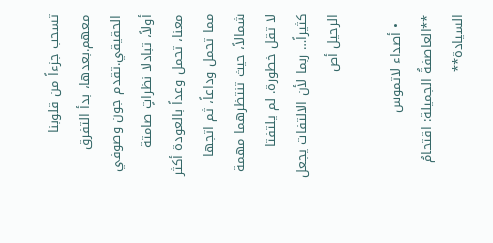تسحب جزءاً من قلوبنا معهم.بعدها، بدأ التفرق الحقيقي.تقدم جون وصوفي أولاً، تبادلا نظراتٍ صامتة معنا، تحمل وعداً بالعودة أكثر مما تحمل وداعاً، ثم اتجها شمالاً، حيث تنتظرهما مهمة لا تقل خطورة. لم يلتفتا كثيراً… ربما لأن الالتفات يجعل الرحيل أص

  • أصداء لاتموس   **العاصفةُ الجميلة: اقتحامُ السيادة**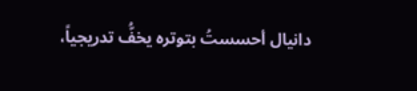دانيال أحسستُ بتوتره يخفُّ تدريجياً،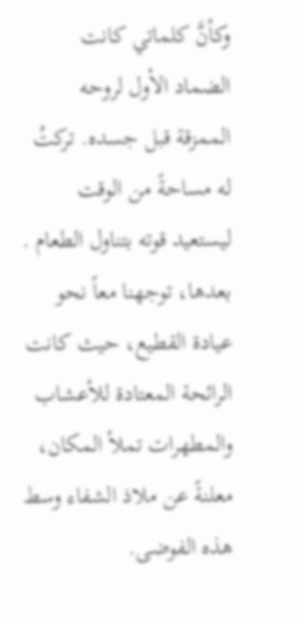وكأنَّ كلماتي كانت الضماد الأول لروحه الممزقة قبل جسده. تركتُ له مساحةً من الوقت ليستعيد قوته بتناول الطعام . بعدها، توجهنا معاً نحو عيادة القطيع، حيث كانت الرائحة المعتادة للأعشاب والمطهرات تملأ المكان، معلنةً عن ملاذ الشفاء وسط هذه الفوضى.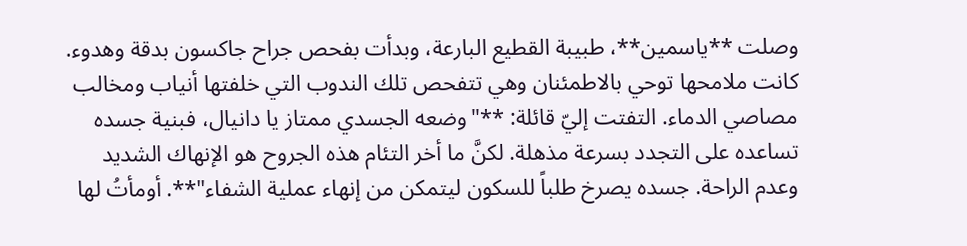وصلت **ياسمين**، طبيبة القطيع البارعة، وبدأت بفحص جراح جاكسون بدقة وهدوء. كانت ملامحها توحي بالاطمئنان وهي تتفحص تلك الندوب التي خلفتها أنياب ومخالب مصاصي الدماء. التفتت إليّ قائلة: **"وضعه الجسدي ممتاز يا دانيال، فبنية جسده تساعده على التجدد بسرعة مذهلة. لكنَّ ما أخر التئام هذه الجروح هو الإنهاك الشديد وعدم الراحة. جسده يصرخ طلباً للسكون ليتمكن من إنهاء عملية الشفاء"**. أومأتُ لها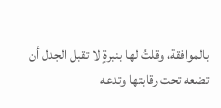بالموافقة، وقلتُ لها بنبرةٍ لا تقبل الجدل أن تضعه تحت رقابتها وتدعه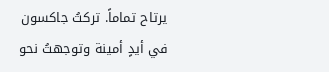يرتاح تماماً. تركتُ جاكسون في أيدٍ أمينة وتوجهتُ نحو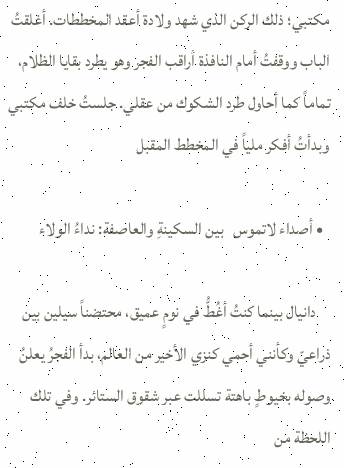مكتبي؛ ذلك الركن الذي شهد ولادة أعقد المخططات. أغلقتُ الباب ووقفتُ أمام النافذة أراقب الفجر وهو يطرد بقايا الظلام، تماماً كما أحاول طرد الشكوك من عقلي. جلستُ خلف مكتبي وبدأتُ أفكر ملياً في المخطط المقبل

  • أصداء لاتموس   بين السكينةِ والعاصفة: نداءُ الولاء

    دانيال بينما كنتُ أغُطُّ في نومٍ عميق، محتضناً سيلين بين ذراعيّ وكأنني أحمي كنزي الأخير من العالم، بدأ الفجرُ يعلنُ وصوله بخيوطٍ باهتة تسللت عبر شقوق الستائر. وفي تلك اللحظة من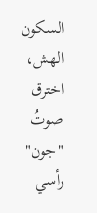السكون الهش، اخترق صوتُ "جون" رأسي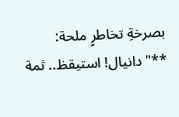بصرخةِ تخاطرٍ ملحة: **"دانيال! استيقظ.. ثمة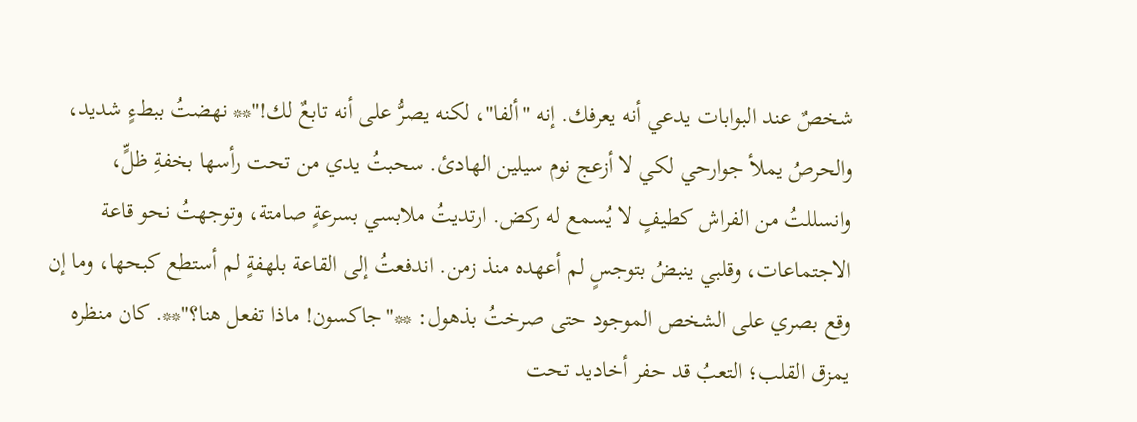شخصٌ عند البوابات يدعي أنه يعرفك. إنه "ألفا"، لكنه يصرُّ على أنه تابعٌ لك!"** نهضتُ ببطءٍ شديد، والحرصُ يملأ جوارحي لكي لا أزعج نوم سيلين الهادئ. سحبتُ يدي من تحت رأسها بخفةِ ظلٍّ، وانسللتُ من الفراش كطيفٍ لا يُسمع له ركض. ارتديتُ ملابسي بسرعةٍ صامتة، وتوجهتُ نحو قاعة الاجتماعات، وقلبي ينبضُ بتوجسٍ لم أعهده منذ زمن. اندفعتُ إلى القاعة بلهفةٍ لم أستطع كبحها، وما إن وقع بصري على الشخص الموجود حتى صرختُ بذهول: **"جاكسون! ماذا تفعل هنا؟"**. كان منظره يمزق القلب؛ التعبُ قد حفر أخاديد تحت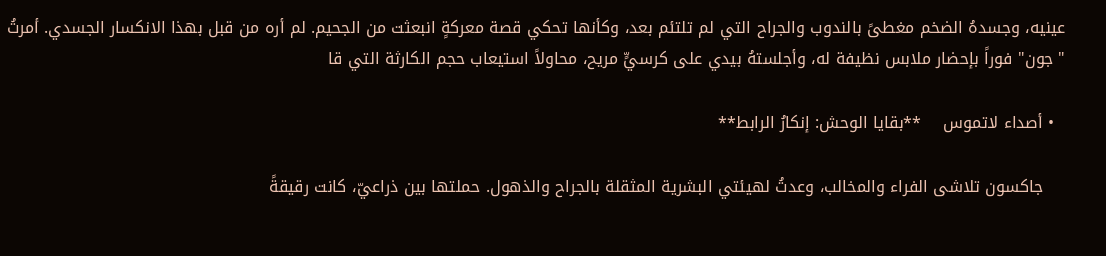عينيه، وجسدهُ الضخم مغطىً بالندوب والجراح التي لم تلتئم بعد، وكأنها تحكي قصة معركةٍ انبعثت من الجحيم. لم أره من قبل بهذا الانكسار الجسدي. أمرتُ "جون" فوراً بإحضار ملابس نظيفة له، وأجلستهُ بيدي على كرسيٍّ مريح، محاولاً استيعاب حجم الكارثة التي قا

  • أصداء لاتموس    **بقايا الوحش: إنكارُ الرابط**

    جاكسون تلاشى الفراء والمخالب، وعدتُ لهيئتي البشرية المثقلة بالجراح والذهول. حملتها بين ذراعيّ، كانت رقيقةً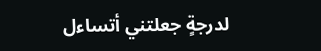لدرجةٍ جعلتني أتساءل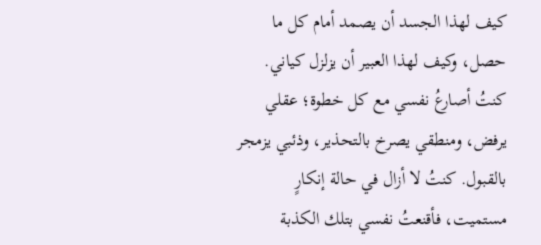كيف لهذا الجسد أن يصمد أمام كل ما حصل، وكيف لهذا العبير أن يزلزل كياني. كنتُ أصارعُ نفسي مع كل خطوة؛ عقلي يرفض، ومنطقي يصرخ بالتحذير، وذئبي يزمجر بالقبول. كنتُ لا أزال في حالة إنكارٍ مستميت، فأقنعتُ نفسي بتلك الكذبة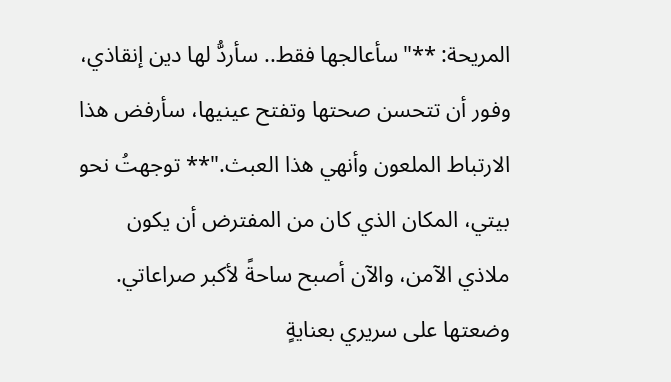المريحة: **"سأعالجها فقط.. سأردُّ لها دين إنقاذي، وفور أن تتحسن صحتها وتفتح عينيها، سأرفض هذا الارتباط الملعون وأنهي هذا العبث."** توجهتُ نحو بيتي، المكان الذي كان من المفترض أن يكون ملاذي الآمن، والآن أصبح ساحةً لأكبر صراعاتي. وضعتها على سريري بعنايةٍ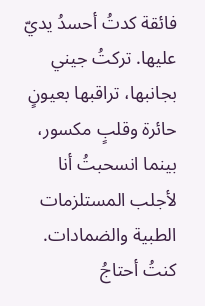فائقة كدتُ أحسدُ يديّ عليها. تركتُ جيني بجانبها، تراقبها بعيونٍ حائرة وقلبٍ مكسور، بينما انسحبتُ أنا لأجلب المستلزمات الطبية والضمادات. كنتُ أحتاجُ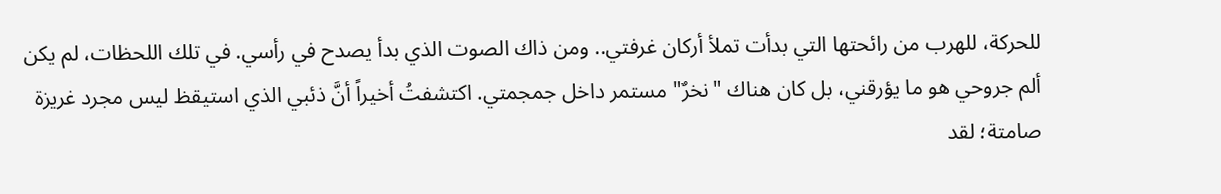للحركة، للهرب من رائحتها التي بدأت تملأ أركان غرفتي.. ومن ذاك الصوت الذي بدأ يصدح في رأسي. في تلك اللحظات، لم يكن ألم جروحي هو ما يؤرقني، بل كان هناك "نخرٌ" مستمر داخل جمجمتي. اكتشفتُ أخيراً أنَّ ذئبي الذي استيقظ ليس مجرد غريزة صامتة؛ لقد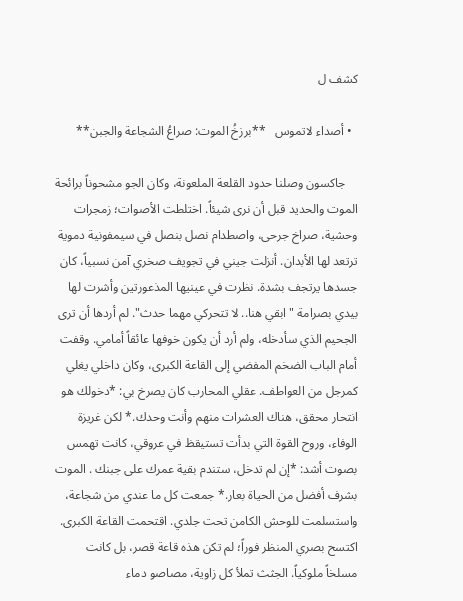كشف ل

  • أصداء لاتموس   **برزخُ الموت: صراعُ الشجاعة والجبن**

    جاكسون وصلنا حدود القلعة الملعونة، وكان الجو مشحوناً برائحة الموت والحديد قبل أن نرى شيئاً. اختلطت الأصوات؛ زمجرات وحشية، صراخ جرحى، واصطدام نصل بنصل في سيمفونية دموية ترتعد لها الأبدان. أنزلت جيني في تجويف صخري آمن نسبياً، كان جسدها يرتجف بشدة. نظرت في عينيها المذعورتين وأشرت لها بيدي بصرامة "ابقي هنا.. لا تتحركي مهما حدث". لم أردها أن ترى الجحيم الذي سأدخله، ولم أرد أن يكون خوفها عائقاً أمامي. وقفت أمام الباب الضخم المفضي إلى القاعة الكبرى، وكان داخلي يغلي كمرجل من العواطف. عقلي المحارب كان يصرخ بي: *دخولك هو انتحار محقق، هناك العشرات منهم وأنت وحدك.* لكن غريزة الوفاء، وروح القوة التي بدأت تستيقظ في عروقي، كانت تهمس بصوت أشد: *إن لم تدخل، ستندم بقية عمرك على جبنك . الموت بشرف أفضل من الحياة بعار.* جمعت كل ما عندي من شجاعة، واستسلمت للوحش الكامن تحت جلدي. اقتحمت القاعة الكبرى. اكتسح بصري المنظر فوراً؛ لم تكن هذه قاعة قصر، بل كانت مسلخاً ملوكياً. الجثث تملأ كل زاوية، مصاصو دماء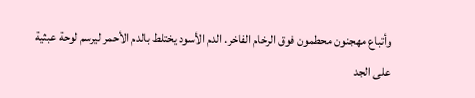وأتباع مهجنون محطمون فوق الرخام الفاخر. الدم الأسود يختلط بالدم الأحمر ليرسم لوحة عبثية على الجد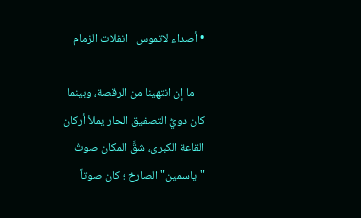• أصداء لاتموس   انفلات الزمام

    ما إن انتهينا من الرقصة، وبينما كان دويُّ التصفيق الحار يملأ أركان القاعة الكبرى، شقَّ المكان صوتُ "ياسمين" الصارخ ؛ كان صوتاً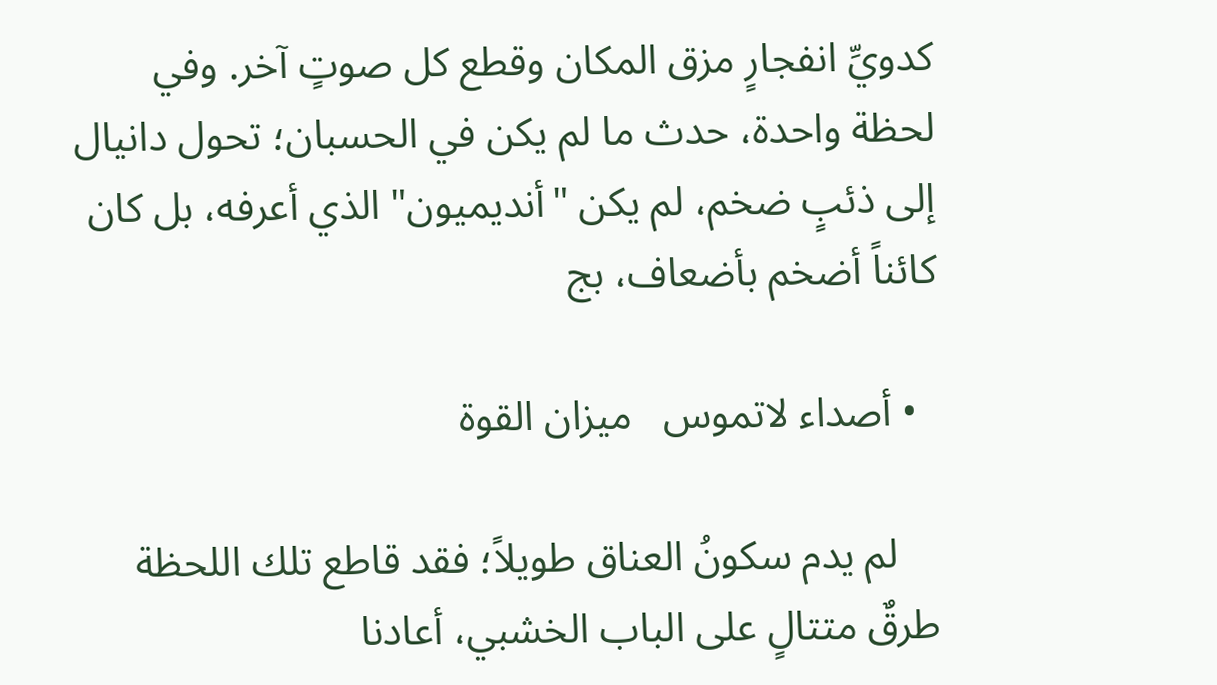كدويِّ انفجارٍ مزق المكان وقطع كل صوتٍ آخر. وفي لحظة واحدة، حدث ما لم يكن في الحسبان؛ تحول دانيال إلى ذئبٍ ضخم، لم يكن "أنديميون" الذي أعرفه، بل كان كائناً أضخم بأضعاف، بج

  • أصداء لاتموس   ميزان القوة

    لم يدم سكونُ العناق طويلاً؛ فقد قاطع تلك اللحظة طرقٌ متتالٍ على الباب الخشبي، أعادنا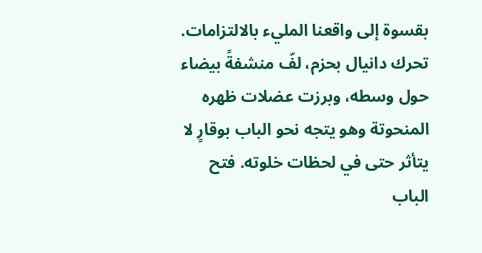بقسوة إلى واقعنا المليء بالالتزامات. تحرك دانيال بحزم، لفّ منشفةً بيضاء حول وسطه، وبرزت عضلات ظهره المنحوتة وهو يتجه نحو الباب بوقارٍ لا يتأثر حتى في لحظات خلوته. فتح الباب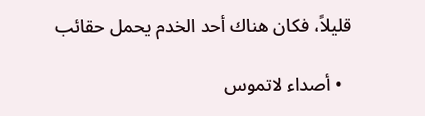قليلاً، فكان هناك أحد الخدم يحمل حقائب

  • أصداء لاتموس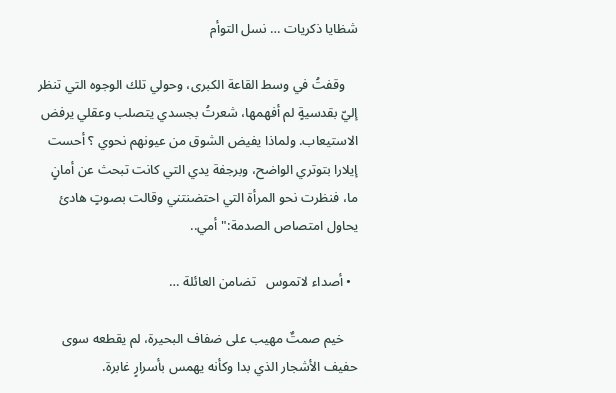شظايا ذكريات … نسل التوأم

    وقفتُ في وسط القاعة الكبرى، وحولي تلك الوجوه التي تنظر إليّ بقدسيةٍ لم أفهمها، شعرتُ بجسدي يتصلب وعقلي يرفض الاستيعاب. ولماذا يفيض الشوق من عيونهم نحوي ؟ أحست إيلارا بتوتري الواضح، وبرجفة يدي التي كانت تبحث عن أمانٍ ما، فنظرت نحو المرأة التي احتضنتني وقالت بصوتٍ هادئ يحاول امتصاص الصدمة:"أمي..

  • أصداء لاتموس   تضامن العائلة …

    خيم صمتٌ مهيب على ضفاف البحيرة، لم يقطعه سوى حفيف الأشجار الذي بدا وكأنه يهمس بأسرارٍ غابرة.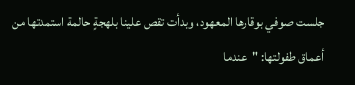جلست صوفي بوقارها المعهود، وبدأت تقص علينا بلهجةٍ حالمة استمدتها من أعماق طفولتها: "عندما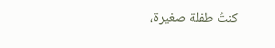كنتُ طفلة صغيرة،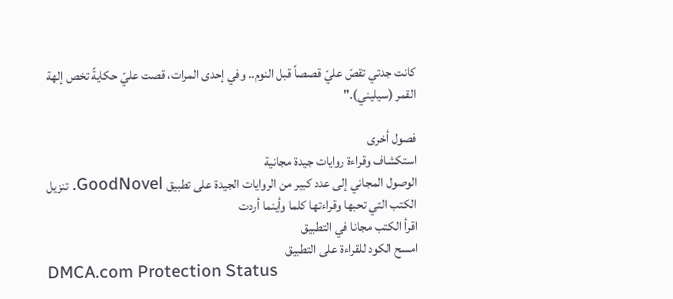كانت جدتي تقصّ عليّ قصصاً قبل النوم.. وفي إحدى المرات، قصت عليّ حكايةً تخص إلهة القمر (سيليني)."

فصول أخرى
استكشاف وقراءة روايات جيدة مجانية
الوصول المجاني إلى عدد كبير من الروايات الجيدة على تطبيق GoodNovel. تنزيل الكتب التي تحبها وقراءتها كلما وأينما أردت
اقرأ الكتب مجانا في التطبيق
امسح الكود للقراءة على التطبيق
DMCA.com Protection Status